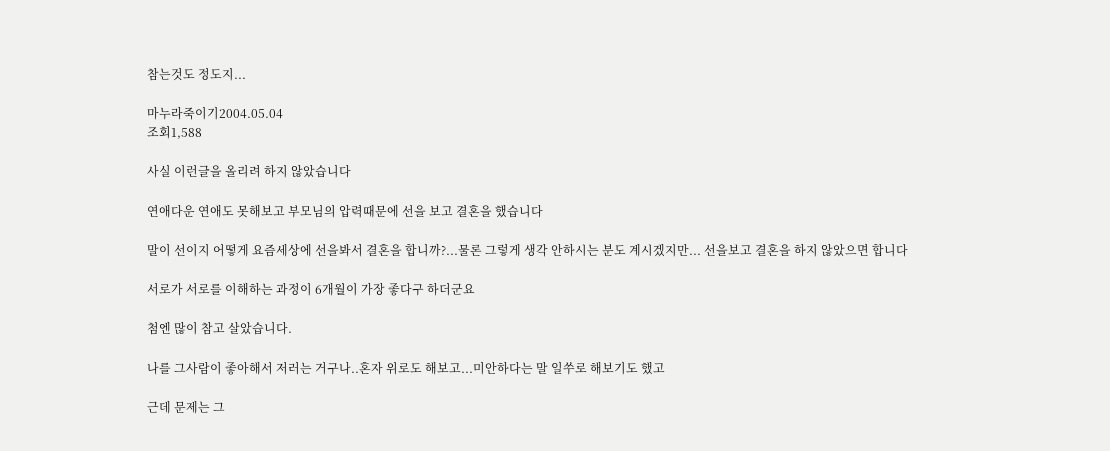참는것도 정도지...

마누라죽이기2004.05.04
조회1,588

사실 이런글을 올리려 하지 않았습니다

연애다운 연애도 못해보고 부모님의 압력때문에 선을 보고 결혼을 했습니다

말이 선이지 어떻게 요즘세상에 선을봐서 결혼을 합니까?...물론 그렇게 생각 안하시는 분도 계시겠지만... 선을보고 결혼을 하지 않았으면 합니다

서로가 서로를 이해하는 과정이 6개월이 가장 좋다구 하더군요

첨엔 많이 참고 살았습니다.

나를 그사람이 좋아해서 저러는 거구나..혼자 위로도 해보고...미안하다는 말 일쑤로 해보기도 했고

근데 문제는 그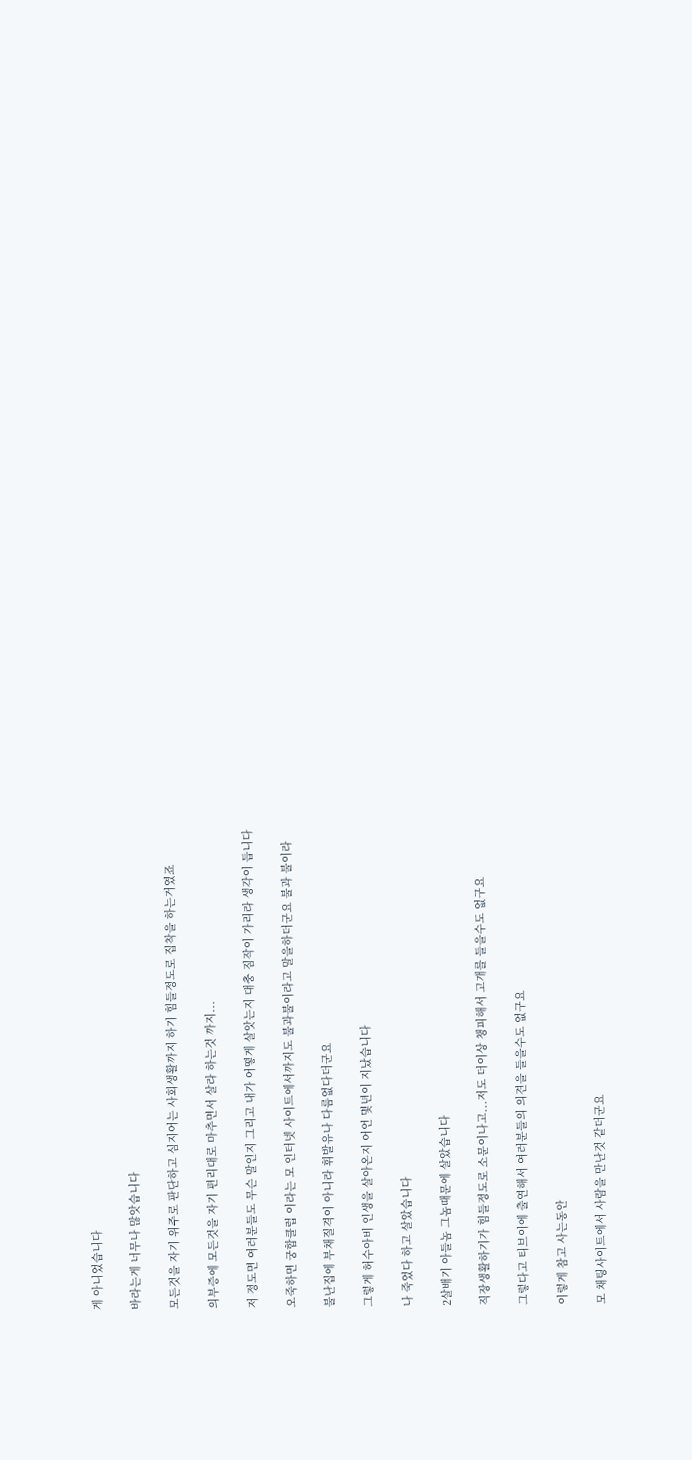게 아니었습니다

바라는게 너무나 많앗습니다

모든것을 자기 위주로 판단하고 심지어는 사회생활까지 하기 힘들정도로 집착을 하는거였죠

의부증에 모든것을 자기 편리대로 마추면서 살라 하는것 까지...

저 정도면 여러분들도 무슨 말인지 그리고 내가 어떻게 살앗는지 대충 짐작이 가리라 생각이 듭니다

오죽하면 궁합클럽 이라는 모 인터넷 사이트에서까지도 불과불이라고 말을하더군요 불과 불이라

불난집에 부채질격이 아니라 휘발유나 다름없다더군요

그렇게 허수아비 인생을 살아온지 어언 몇년이 지났습니다

나 죽었다 하고 살았습니다

2살배기 아들놈 그놈때문에 살았습니다

직장생활하기가 힘들정도로 소문이나고...저도 더이상 챙피해서 고개를 들을수도 없구요

그렇다고 티브이에 출연해서 여러분들의 의견을 들을수도 없구요

이렇게 참고 사는동안

모 채팅사이트에서 사람을 만난것 같더군요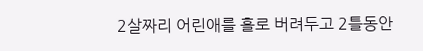2살짜리 어린애를 홀로 버려두고 2틀동안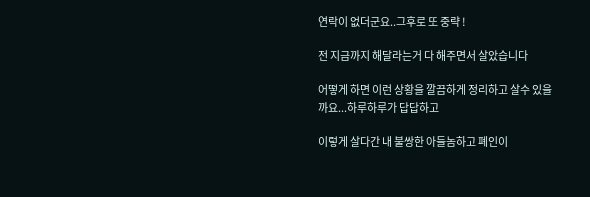연락이 없더군요..그후로 또 중략 !

전 지금까지 해달라는거 다 해주면서 살았습니다

어떻게 하면 이런 상황을 깔끔하게 정리하고 살수 있을까요...하루하루가 답답하고

이렇게 살다간 내 불쌍한 아들놈하고 폐인이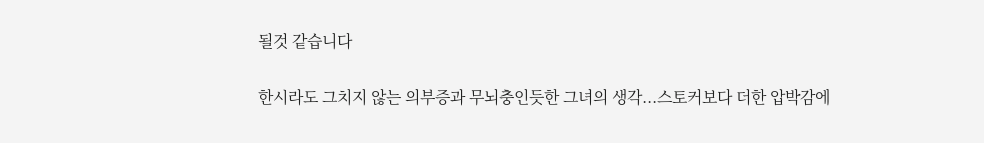될것 같습니다

한시라도 그치지 않는 의부증과 무뇌충인듯한 그녀의 생각...스토커보다 더한 압박감에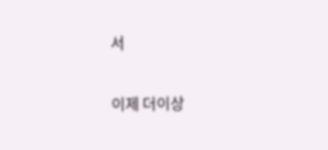서

이제 더이상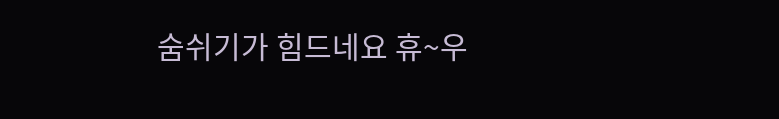숨쉬기가 힘드네요 휴~우